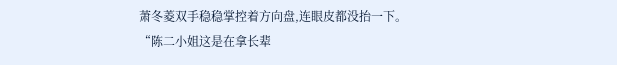萧冬菱双手稳稳掌控着方向盘,连眼皮都没抬一下。
“陈二小姐这是在拿长辈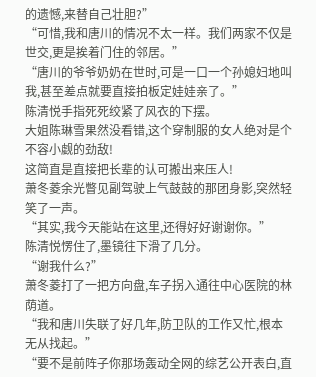的遗憾,来替自己壮胆?”
“可惜,我和唐川的情况不太一样。我们两家不仅是世交,更是挨着门住的邻居。”
“唐川的爷爷奶奶在世时,可是一口一个孙媳妇地叫我,甚至差点就要直接拍板定娃娃亲了。”
陈清悦手指死死绞紧了风衣的下摆。
大姐陈琳雪果然没看错,这个穿制服的女人绝对是个不容小觑的劲敌!
这简直是直接把长辈的认可搬出来压人!
萧冬菱余光瞥见副驾驶上气鼓鼓的那团身影,突然轻笑了一声。
“其实,我今天能站在这里,还得好好谢谢你。”
陈清悦愣住了,墨镜往下滑了几分。
“谢我什么?”
萧冬菱打了一把方向盘,车子拐入通往中心医院的林荫道。
“我和唐川失联了好几年,防卫队的工作又忙,根本无从找起。”
“要不是前阵子你那场轰动全网的综艺公开表白,直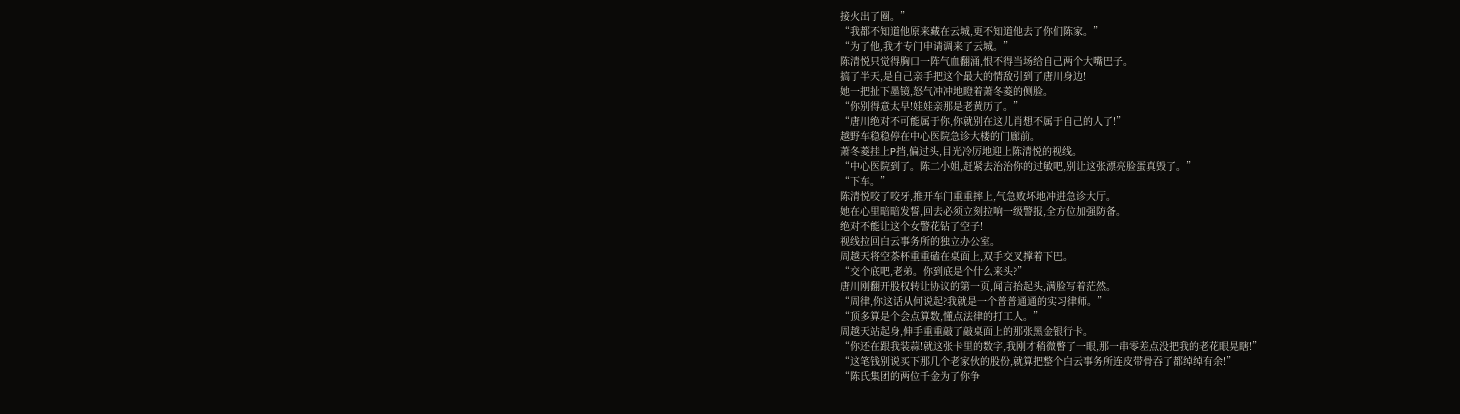接火出了圈。”
“我都不知道他原来藏在云城,更不知道他去了你们陈家。”
“为了他,我才专门申请调来了云城。”
陈清悦只觉得胸口一阵气血翻涌,恨不得当场给自己两个大嘴巴子。
搞了半天,是自己亲手把这个最大的情敌引到了唐川身边!
她一把扯下墨镜,怒气冲冲地瞪着萧冬菱的侧脸。
“你别得意太早!娃娃亲那是老黄历了。”
“唐川绝对不可能属于你,你就别在这儿肖想不属于自己的人了!”
越野车稳稳停在中心医院急诊大楼的门廊前。
萧冬菱挂上P挡,偏过头,目光冷厉地迎上陈清悦的视线。
“中心医院到了。陈二小姐,赶紧去治治你的过敏吧,别让这张漂亮脸蛋真毁了。”
“下车。”
陈清悦咬了咬牙,推开车门重重摔上,气急败坏地冲进急诊大厅。
她在心里暗暗发誓,回去必须立刻拉响一级警报,全方位加强防备。
绝对不能让这个女警花钻了空子!
视线拉回白云事务所的独立办公室。
周越天将空茶杯重重磕在桌面上,双手交叉撑着下巴。
“交个底吧,老弟。你到底是个什么来头?”
唐川刚翻开股权转让协议的第一页,闻言抬起头,满脸写着茫然。
“周律,你这话从何说起?我就是一个普普通通的实习律师。”
“顶多算是个会点算数,懂点法律的打工人。”
周越天站起身,伸手重重敲了敲桌面上的那张黑金银行卡。
“你还在跟我装蒜!就这张卡里的数字,我刚才稍微瞥了一眼,那一串零差点没把我的老花眼晃瞎!”
“这笔钱别说买下那几个老家伙的股份,就算把整个白云事务所连皮带骨吞了都绰绰有余!”
“陈氏集团的两位千金为了你争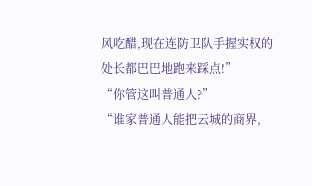风吃醋,现在连防卫队手握实权的处长都巴巴地跑来踩点!”
“你管这叫普通人?”
“谁家普通人能把云城的商界,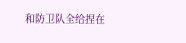和防卫队全给捏在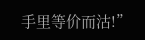手里等价而沽!”